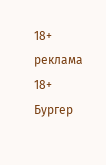18+
реклама
18+
Бургер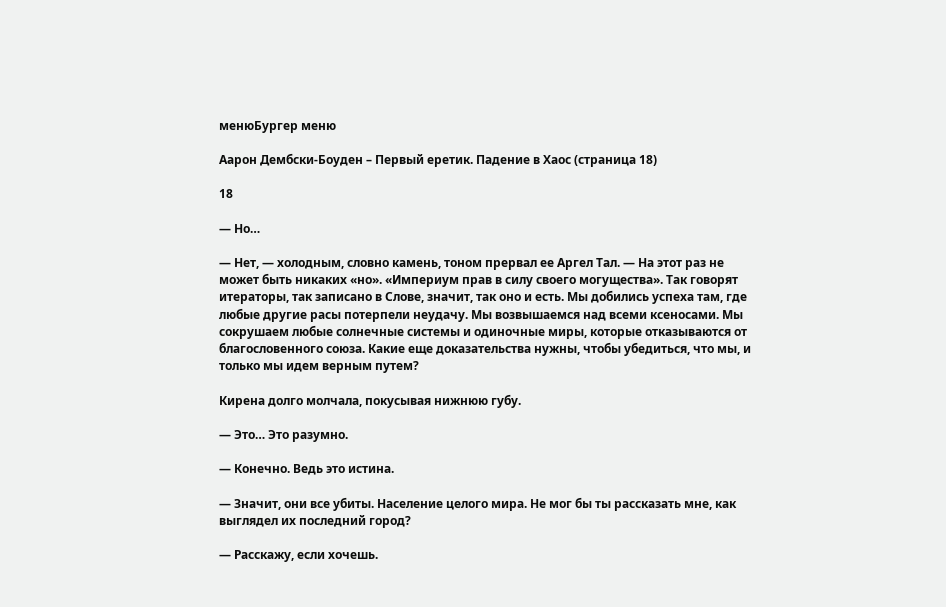менюБургер меню

Аарон Дембски-Боуден – Первый еретик. Падение в Хаос (страница 18)

18

— Но…

— Нет, — холодным, словно камень, тоном прервал ее Аргел Тал. — На этот раз не может быть никаких «но». «Империум прав в силу своего могущества». Так говорят итераторы, так записано в Слове, значит, так оно и есть. Мы добились успеха там, где любые другие расы потерпели неудачу. Мы возвышаемся над всеми ксеносами. Мы сокрушаем любые солнечные системы и одиночные миры, которые отказываются от благословенного союза. Какие еще доказательства нужны, чтобы убедиться, что мы, и только мы идем верным путем?

Кирена долго молчала, покусывая нижнюю губу.

— Это… Это разумно.

— Конечно. Ведь это истина.

— Значит, они все убиты. Население целого мира. Не мог бы ты рассказать мне, как выглядел их последний город?

— Расскажу, если хочешь.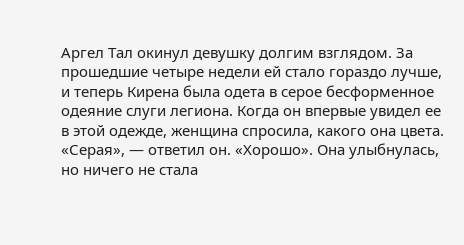Аргел Тал окинул девушку долгим взглядом. За прошедшие четыре недели ей стало гораздо лучше, и теперь Кирена была одета в серое бесформенное одеяние слуги легиона. Когда он впервые увидел ее в этой одежде, женщина спросила, какого она цвета. «Серая», — ответил он. «Хорошо». Она улыбнулась, но ничего не стала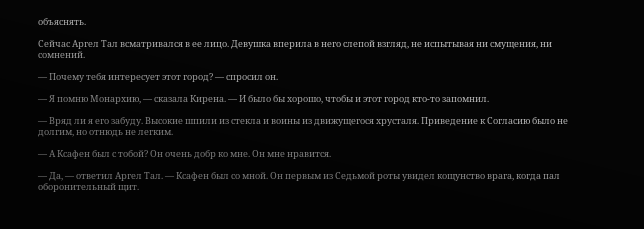объяснять.

Сейчас Аргел Тал всматривался в ее лицо. Девушка вперила в него слепой взгляд, не испытывая ни смущения, ни сомнений.

— Почему тебя интересует этот город? — спросил он.

— Я помню Монархию, — сказала Кирена. — И было бы хорошо, чтобы и этот город кто-то запомнил.

— Вряд ли я его забуду. Высокие шпили из стекла и воины из движущегося хрусталя. Приведение к Согласию было не долгим, но отнюдь не легким.

— А Ксафен был с тобой? Он очень добр ко мне. Он мне нравится.

— Да, — ответил Аргел Тал. — Ксафен был со мной. Он первым из Седьмой роты увидел кощунство врага, когда пал оборонительный щит.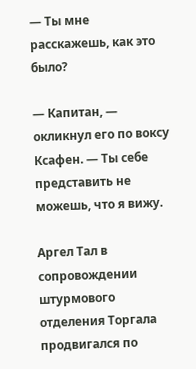— Ты мне расскажешь, как это было?

— Капитан, — окликнул его по воксу Ксафен. — Ты себе представить не можешь, что я вижу.

Аргел Тал в сопровождении штурмового отделения Торгала продвигался по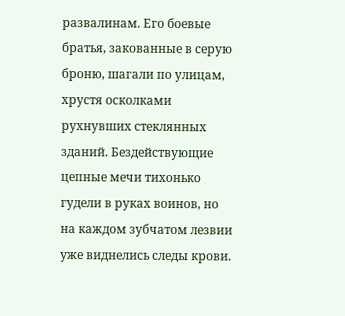развалинам. Его боевые братья, закованные в серую броню, шагали по улицам, хрустя осколками рухнувших стеклянных зданий. Бездействующие цепные мечи тихонько гудели в руках воинов, но на каждом зубчатом лезвии уже виднелись следы крови.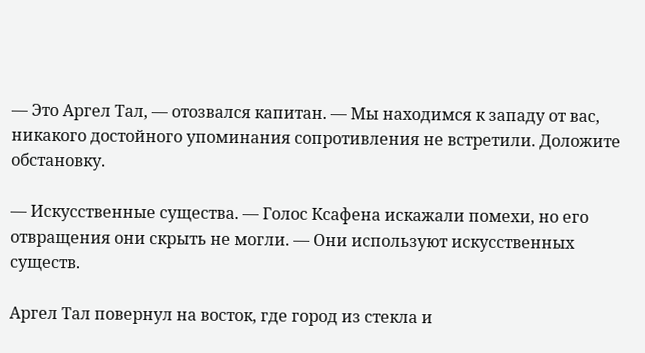— Это Аргел Тал, — отозвался капитан. — Мы находимся к западу от вас, никакого достойного упоминания сопротивления не встретили. Доложите обстановку.

— Искусственные существа. — Голос Ксафена искажали помехи, но его отвращения они скрыть не могли. — Они используют искусственных существ.

Аргел Тал повернул на восток, где город из стекла и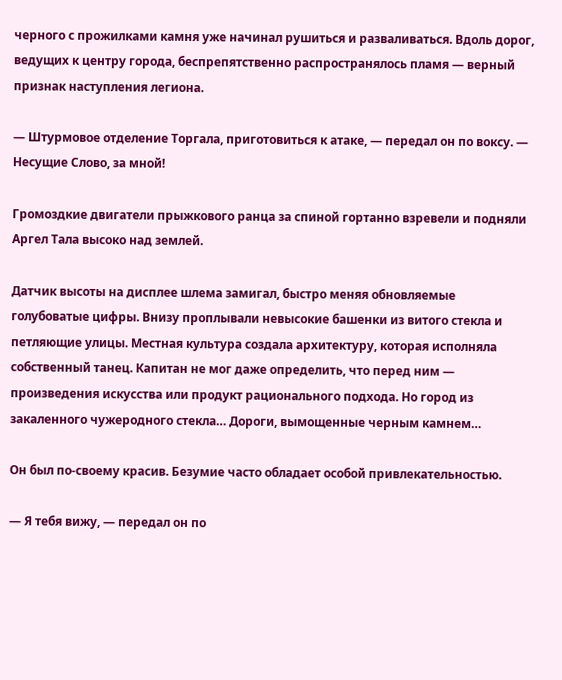черного с прожилками камня уже начинал рушиться и разваливаться. Вдоль дорог, ведущих к центру города, беспрепятственно распространялось пламя — верный признак наступления легиона.

— Штурмовое отделение Торгала, приготовиться к атаке, — передал он по воксу. — Несущие Слово, за мной!

Громоздкие двигатели прыжкового ранца за спиной гортанно взревели и подняли Аргел Тала высоко над землей.

Датчик высоты на дисплее шлема замигал, быстро меняя обновляемые голубоватые цифры. Внизу проплывали невысокие башенки из витого стекла и петляющие улицы. Местная культура создала архитектуру, которая исполняла собственный танец. Капитан не мог даже определить, что перед ним — произведения искусства или продукт рационального подхода. Но город из закаленного чужеродного стекла… Дороги, вымощенные черным камнем…

Он был по-своему красив. Безумие часто обладает особой привлекательностью.

— Я тебя вижу, — передал он по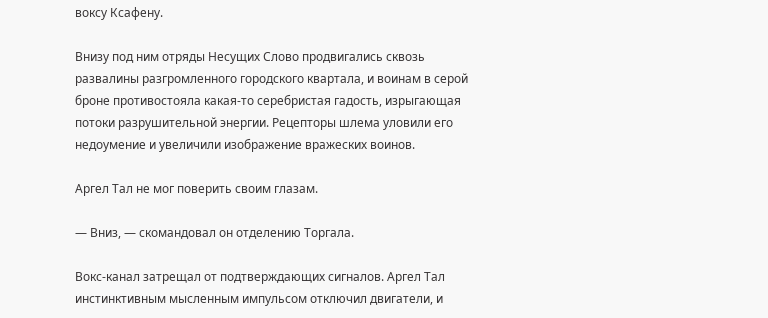воксу Ксафену.

Внизу под ним отряды Несущих Слово продвигались сквозь развалины разгромленного городского квартала, и воинам в серой броне противостояла какая-то серебристая гадость, изрыгающая потоки разрушительной энергии. Рецепторы шлема уловили его недоумение и увеличили изображение вражеских воинов.

Аргел Тал не мог поверить своим глазам.

— Вниз, — скомандовал он отделению Торгала.

Вокс-канал затрещал от подтверждающих сигналов. Аргел Тал инстинктивным мысленным импульсом отключил двигатели, и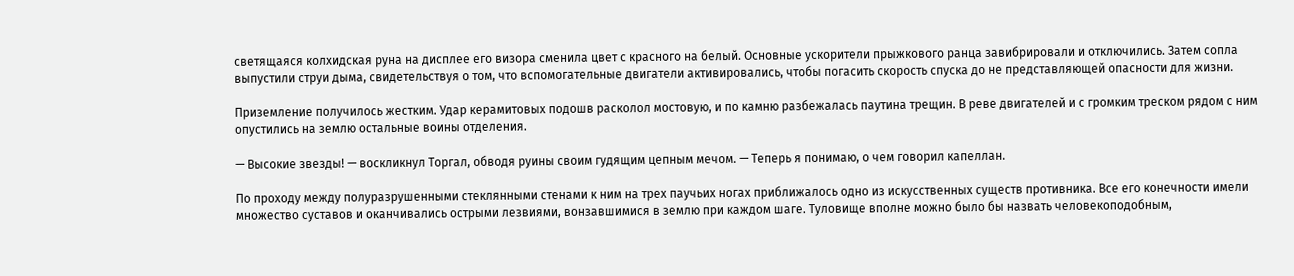светящаяся колхидская руна на дисплее его визора сменила цвет с красного на белый. Основные ускорители прыжкового ранца завибрировали и отключились. Затем сопла выпустили струи дыма, свидетельствуя о том, что вспомогательные двигатели активировались, чтобы погасить скорость спуска до не представляющей опасности для жизни.

Приземление получилось жестким. Удар керамитовых подошв расколол мостовую, и по камню разбежалась паутина трещин. В реве двигателей и с громким треском рядом с ним опустились на землю остальные воины отделения.

— Высокие звезды! — воскликнул Торгал, обводя руины своим гудящим цепным мечом. — Теперь я понимаю, о чем говорил капеллан.

По проходу между полуразрушенными стеклянными стенами к ним на трех паучьих ногах приближалось одно из искусственных существ противника. Все его конечности имели множество суставов и оканчивались острыми лезвиями, вонзавшимися в землю при каждом шаге. Туловище вполне можно было бы назвать человекоподобным,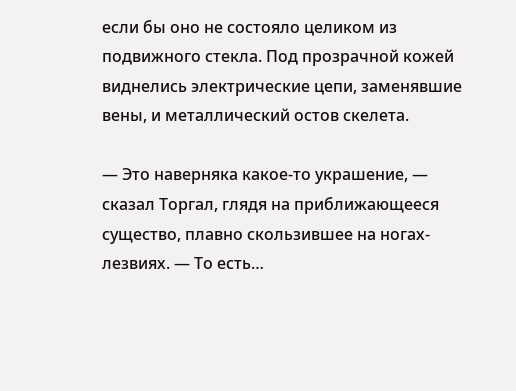если бы оно не состояло целиком из подвижного стекла. Под прозрачной кожей виднелись электрические цепи, заменявшие вены, и металлический остов скелета.

— Это наверняка какое-то украшение, — сказал Торгал, глядя на приближающееся существо, плавно скользившее на ногах-лезвиях. — То есть…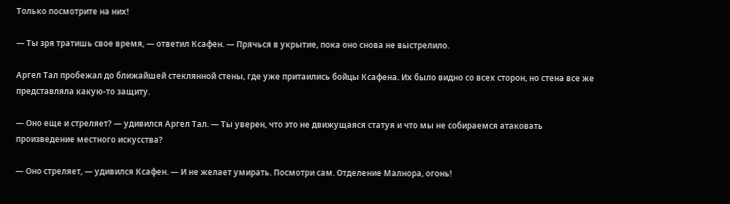Только посмотрите на них!

— Ты зря тратишь свое время, — ответил Ксафен. — Прячься в укрытие, пока оно снова не выстрелило.

Аргел Тал пробежал до ближайшей стеклянной стены, где уже притаились бойцы Ксафена. Их было видно со всех сторон, но стена все же представляла какую-то защиту.

— Оно еще и стреляет? — удивился Аргел Тал. — Ты уверен, что это не движущаяся статуя и что мы не собираемся атаковать произведение местного искусства?

— Оно стреляет, — удивился Ксафен. — И не желает умирать. Посмотри сам. Отделение Малнора, огонь!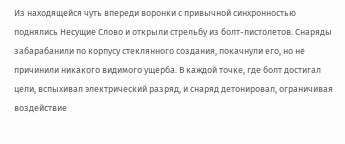Из находящейся чуть впереди воронки с привычной синхронностью поднялись Несущие Слово и открыли стрельбу из болт-пистолетов. Снаряды забарабанили по корпусу стеклянного создания, покачнули его, но не причинили никакого видимого ущерба. В каждой точке, где болт достигал цели, вспыхивал электрический разряд, и снаряд детонировал, ограничивая воздействие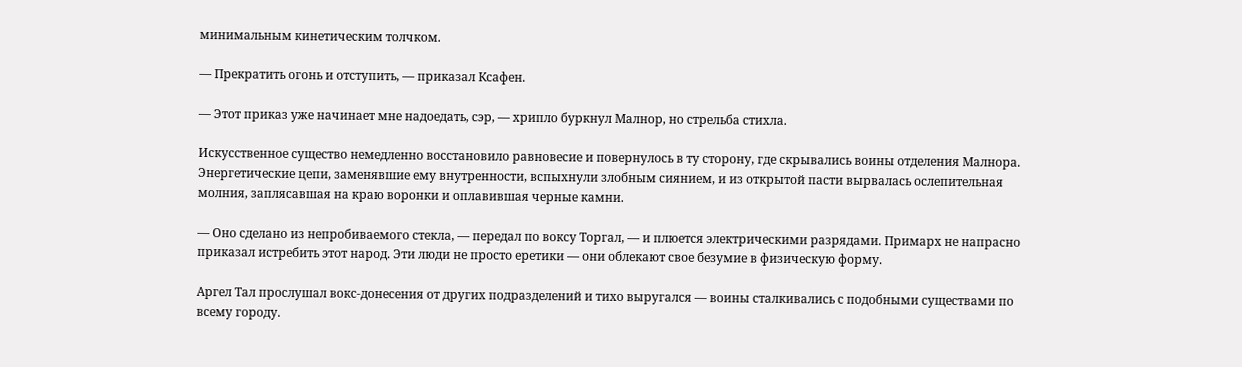минимальным кинетическим толчком.

— Прекратить огонь и отступить, — приказал Ксафен.

— Этот приказ уже начинает мне надоедать, сэр, — хрипло буркнул Малнор, но стрельба стихла.

Искусственное существо немедленно восстановило равновесие и повернулось в ту сторону, где скрывались воины отделения Малнора. Энергетические цепи, заменявшие ему внутренности, вспыхнули злобным сиянием, и из открытой пасти вырвалась ослепительная молния, заплясавшая на краю воронки и оплавившая черные камни.

— Оно сделано из непробиваемого стекла, — передал по воксу Торгал, — и плюется электрическими разрядами. Примарх не напрасно приказал истребить этот народ. Эти люди не просто еретики — они облекают свое безумие в физическую форму.

Аргел Тал прослушал вокс-донесения от других подразделений и тихо выругался — воины сталкивались с подобными существами по всему городу.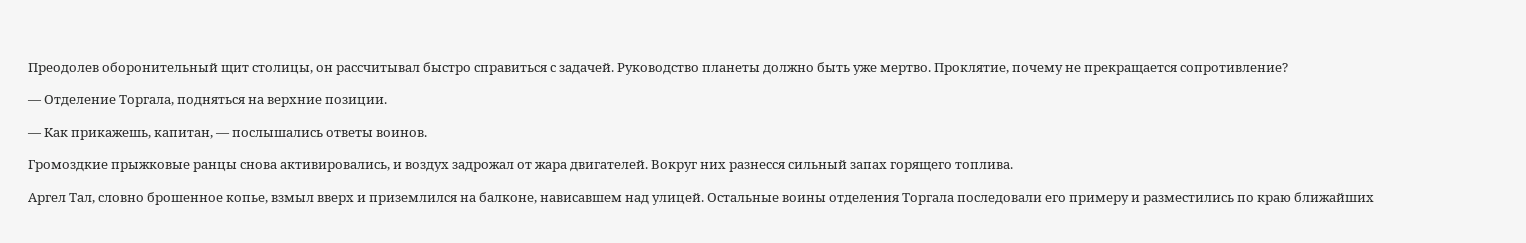Преодолев оборонительный щит столицы, он рассчитывал быстро справиться с задачей. Руководство планеты должно быть уже мертво. Проклятие, почему не прекращается сопротивление?

— Отделение Торгала, подняться на верхние позиции.

— Как прикажешь, капитан, — послышались ответы воинов.

Громоздкие прыжковые ранцы снова активировались, и воздух задрожал от жара двигателей. Вокруг них разнесся сильный запах горящего топлива.

Аргел Тал, словно брошенное копье, взмыл вверх и приземлился на балконе, нависавшем над улицей. Остальные воины отделения Торгала последовали его примеру и разместились по краю ближайших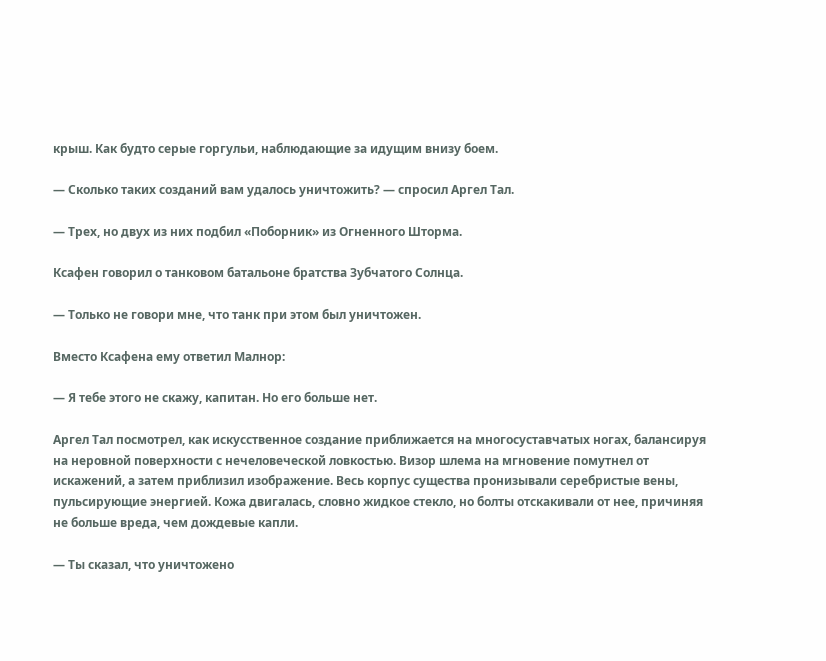крыш. Как будто серые горгульи, наблюдающие за идущим внизу боем.

— Сколько таких созданий вам удалось уничтожить? — спросил Аргел Тал.

— Трех, но двух из них подбил «Поборник» из Огненного Шторма.

Ксафен говорил о танковом батальоне братства Зубчатого Солнца.

— Только не говори мне, что танк при этом был уничтожен.

Вместо Ксафена ему ответил Малнор:

— Я тебе этого не скажу, капитан. Но его больше нет.

Аргел Тал посмотрел, как искусственное создание приближается на многосуставчатых ногах, балансируя на неровной поверхности с нечеловеческой ловкостью. Визор шлема на мгновение помутнел от искажений, а затем приблизил изображение. Весь корпус существа пронизывали серебристые вены, пульсирующие энергией. Кожа двигалась, словно жидкое стекло, но болты отскакивали от нее, причиняя не больше вреда, чем дождевые капли.

— Ты сказал, что уничтожено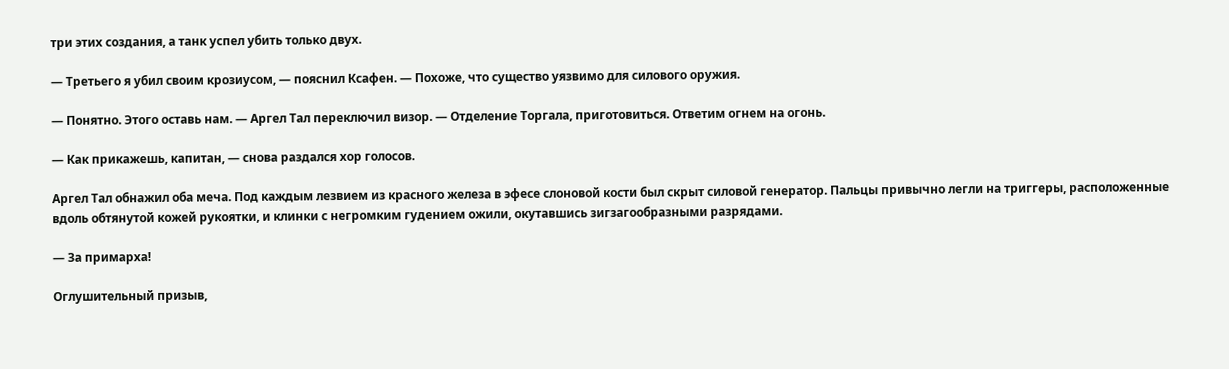три этих создания, а танк успел убить только двух.

— Третьего я убил своим крозиусом, — пояснил Ксафен. — Похоже, что существо уязвимо для силового оружия.

— Понятно. Этого оставь нам. — Аргел Тал переключил визор. — Отделение Торгала, приготовиться. Ответим огнем на огонь.

— Как прикажешь, капитан, — снова раздался хор голосов.

Аргел Тал обнажил оба меча. Под каждым лезвием из красного железа в эфесе слоновой кости был скрыт силовой генератор. Пальцы привычно легли на триггеры, расположенные вдоль обтянутой кожей рукоятки, и клинки с негромким гудением ожили, окутавшись зигзагообразными разрядами.

— За примарха!

Оглушительный призыв,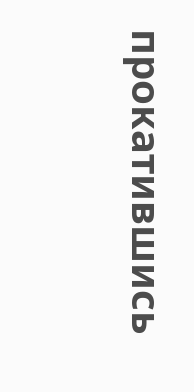прокатившись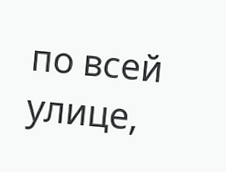по всей улице,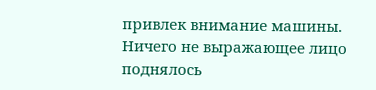привлек внимание машины. Ничего не выражающее лицо поднялось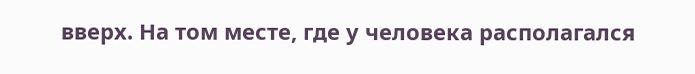вверх. На том месте, где у человека располагался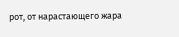рот, от нарастающего жара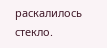раскалилось стекло.